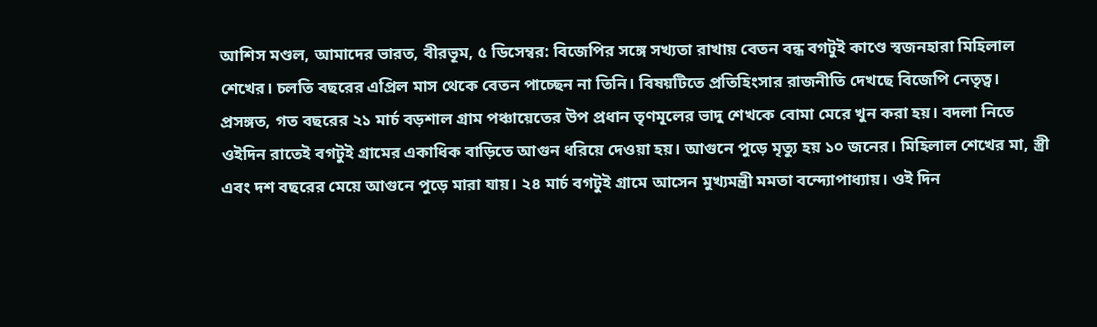আশিস মণ্ডল, আমাদের ভারত, বীরভূম, ৫ ডিসেম্বর: বিজেপির সঙ্গে সখ্যতা রাখায় বেতন বন্ধ বগটুই কাণ্ডে স্বজনহারা মিহিলাল শেখের। চলতি বছরের এপ্রিল মাস থেকে বেতন পাচ্ছেন না তিনি। বিষয়টিতে প্রতিহিংসার রাজনীতি দেখছে বিজেপি নেতৃত্ব।
প্রসঙ্গত, গত বছরের ২১ মার্চ বড়শাল গ্রাম পঞ্চায়েতের উপ প্রধান তৃণমূলের ভাদু শেখকে বোমা মেরে খুন করা হয়। বদলা নিতে ওইদিন রাতেই বগটুই গ্রামের একাধিক বাড়িতে আগুন ধরিয়ে দেওয়া হয়। আগুনে পুড়ে মৃত্যু হয় ১০ জনের। মিহিলাল শেখের মা, স্ত্রী এবং দশ বছরের মেয়ে আগুনে পুড়ে মারা যায়। ২৪ মার্চ বগটুই গ্রামে আসেন মুখ্যমন্ত্রী মমতা বন্দ্যোপাধ্যায়। ওই দিন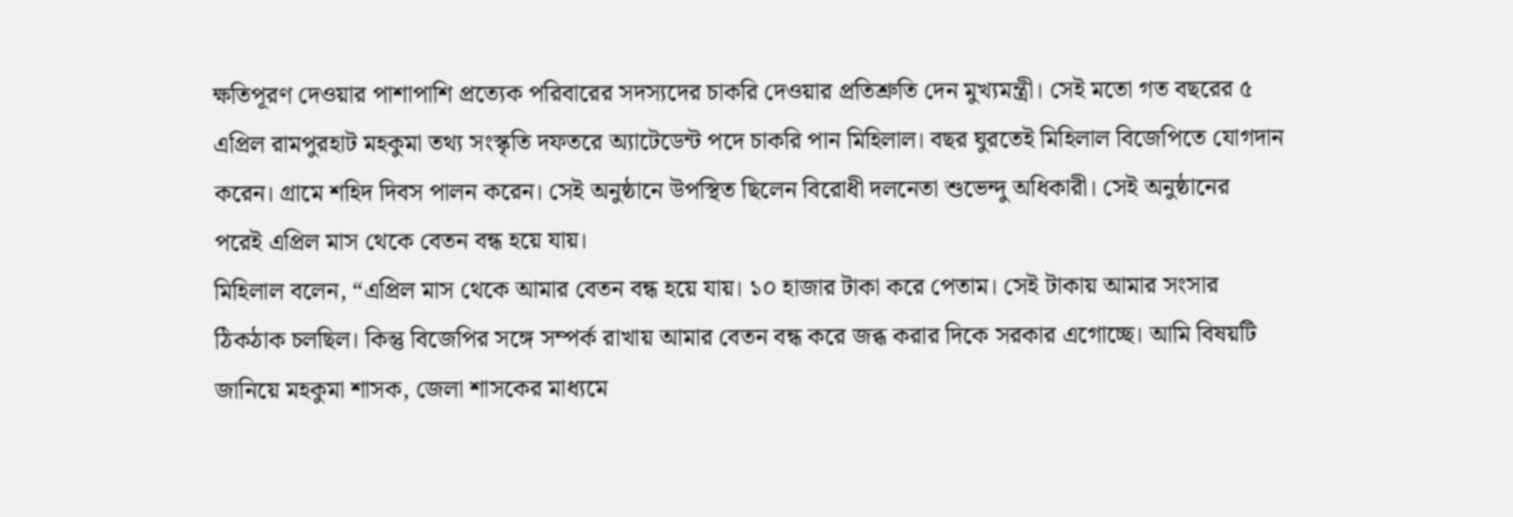ক্ষতিপূরণ দেওয়ার পাশাপাশি প্রত্যেক পরিবারের সদস্যদের চাকরি দেওয়ার প্রতিশ্রুতি দেন মুখ্যমন্ত্রী। সেই মতো গত বছরের ৫ এপ্রিল রামপুরহাট মহকুমা তথ্য সংস্কৃতি দফতরে অ্যাটেডেন্ট পদে চাকরি পান মিহিলাল। বছর ঘুরতেই মিহিলাল বিজেপিতে যোগদান করেন। গ্রামে শহিদ দিবস পালন করেন। সেই অনুষ্ঠানে উপস্থিত ছিলেন বিরোধী দলনেতা শুভেন্দু অধিকারী। সেই অনুষ্ঠানের পরেই এপ্রিল মাস থেকে বেতন বন্ধ হয়ে যায়।
মিহিলাল বলেন, “এপ্রিল মাস থেকে আমার বেতন বন্ধ হয়ে যায়। ১০ হাজার টাকা করে পেতাম। সেই টাকায় আমার সংসার ঠিকঠাক চলছিল। কিন্তু বিজেপির সঙ্গে সম্পর্ক রাখায় আমার বেতন বন্ধ করে জব্ধ করার দিকে সরকার এগোচ্ছে। আমি বিষয়টি জানিয়ে মহকুমা শাসক, জেলা শাসকের মাধ্যমে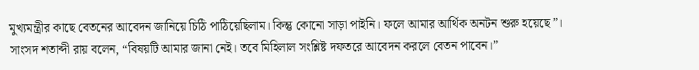মুখ্যমন্ত্রীর কাছে বেতনের আবেদন জানিয়ে চিঠি পাঠিয়েছিলাম। কিন্তু কোনো সাড়া পাইনি। ফলে আমার আর্থিক অনটন শুরু হয়েছে”।
সাংসদ শতাব্দী রায় বলেন, “বিষয়টি আমার জানা নেই। তবে মিহিলাল সংশ্লিষ্ট দফতরে আবেদন করলে বেতন পাবেন।”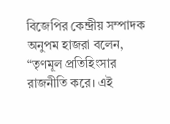বিজেপির কেন্দ্রীয় সম্পাদক অনুপম হাজরা বলেন, “তৃণমূল প্রতিহিংসার রাজনীতি করে। এই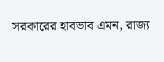সরকারের হাবভাব এমন, রাজ্য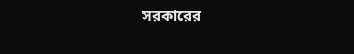সরকারের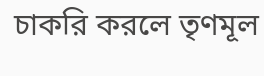চাকরি করলে তৃণমূল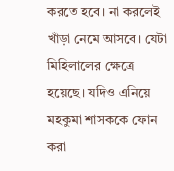করতে হবে। না করলেই খাঁড়া নেমে আসবে। যেটা মিহিলালের ক্ষেত্রে হয়েছে। যদিও এনিয়ে মহকুমা শাসককে ফোন করা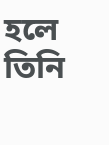হলে তিনি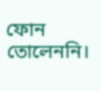ফোন তোলেননি।